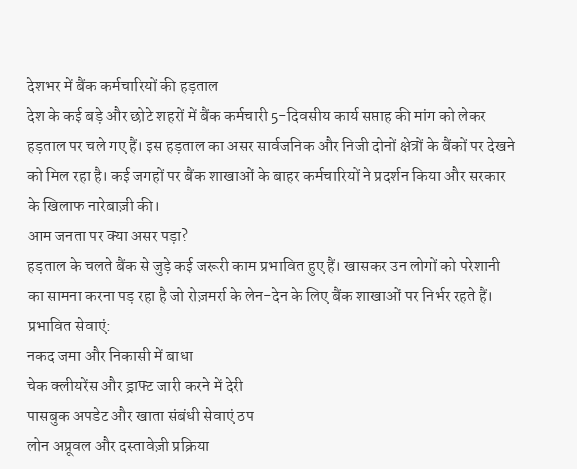देशभर में बैंक कर्मचारियों की हड़ताल
देश के कई बड़े और छोटे शहरों में बैंक कर्मचारी 5-दिवसीय कार्य सप्ताह की मांग को लेकर हड़ताल पर चले गए हैं। इस हड़ताल का असर सार्वजनिक और निजी दोनों क्षेत्रों के बैंकों पर देखने को मिल रहा है। कई जगहों पर बैंक शाखाओं के बाहर कर्मचारियों ने प्रदर्शन किया और सरकार के खिलाफ नारेबाज़ी की।
आम जनता पर क्या असर पड़ा?
हड़ताल के चलते बैंक से जुड़े कई जरूरी काम प्रभावित हुए हैं। खासकर उन लोगों को परेशानी का सामना करना पड़ रहा है जो रोज़मर्रा के लेन-देन के लिए बैंक शाखाओं पर निर्भर रहते हैं।
प्रभावित सेवाएं:
नकद जमा और निकासी में बाधा
चेक क्लीयरेंस और ड्राफ्ट जारी करने में देरी
पासबुक अपडेट और खाता संबंधी सेवाएं ठप
लोन अप्रूवल और दस्तावेज़ी प्रक्रिया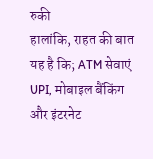रुकी
हालांकि, राहत की बात यह है कि; ATM सेवाएं
UPI, मोबाइल बैंकिंग और इंटरनेट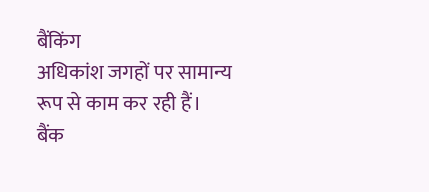बैंकिंग
अधिकांश जगहों पर सामान्य रूप से काम कर रही हैं।
बैंक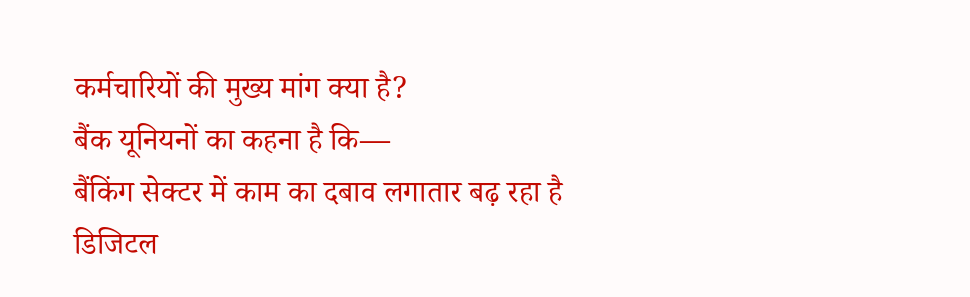कर्मचारियों की मुख्य मांग क्या है?
बैंक यूनियनों का कहना है कि—
बैंकिंग सेक्टर में काम का दबाव लगातार बढ़ रहा है
डिजिटल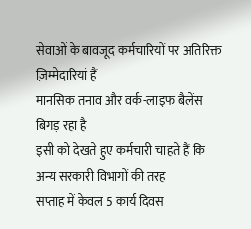सेवाओं के बावजूद कर्मचारियों पर अतिरिक्त ज़िम्मेदारियां हैं
मानसिक तनाव और वर्क-लाइफ बैलेंस बिगड़ रहा है
इसी को देखते हुए कर्मचारी चाहते हैं कि अन्य सरकारी विभागों की तरह
सप्ताह में केवल 5 कार्य दिवस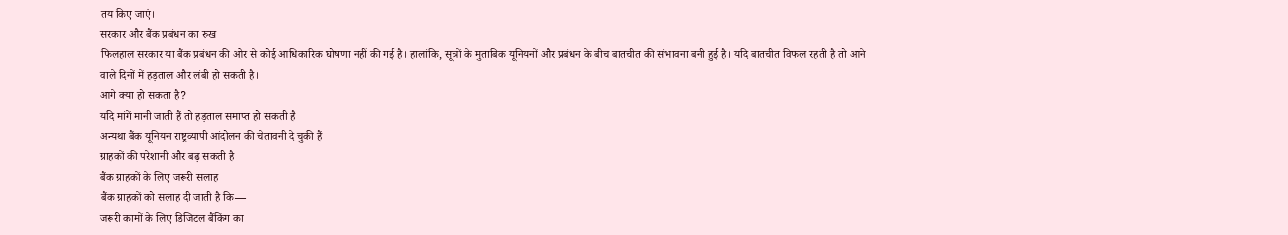तय किए जाएं।
सरकार और बैंक प्रबंधन का रुख
फिलहाल सरकार या बैंक प्रबंधन की ओर से कोई आधिकारिक घोषणा नहीं की गई है। हालांकि, सूत्रों के मुताबिक यूनियनों और प्रबंधन के बीच बातचीत की संभावना बनी हुई है। यदि बातचीत विफल रहती है तो आने वाले दिनों में हड़ताल और लंबी हो सकती है।
आगे क्या हो सकता है?
यदि मांगें मानी जाती हैं तो हड़ताल समाप्त हो सकती है
अन्यथा बैंक यूनियन राष्ट्रव्यापी आंदोलन की चेतावनी दे चुकी हैं
ग्राहकों की परेशानी और बढ़ सकती है
बैंक ग्राहकों के लिए जरूरी सलाह
बैंक ग्राहकों को सलाह दी जाती है कि—
जरूरी कामों के लिए डिजिटल बैंकिंग का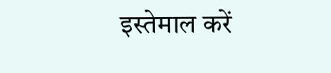इस्तेमाल करें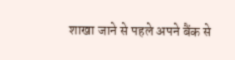शाखा जाने से पहले अपने बैंक से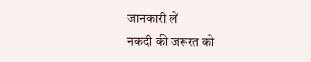जानकारी लें
नकदी की जरूरत को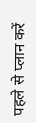पहले से प्लान करें